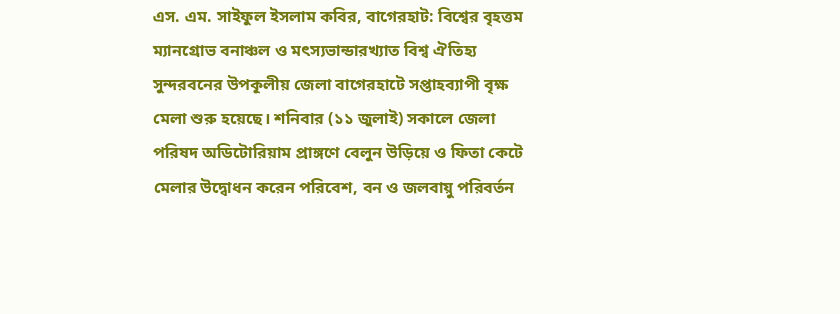এস. এম. সাইফুল ইসলাম কবির, বাগেরহাট: বিশ্বের বৃহত্তম ম্যানগ্রোভ বনাঞ্চল ও মৎস্যভান্ডারখ্যাত বিশ্ব ঐতিহ্য সুন্দরবনের উপকূলীয় জেলা বাগেরহাটে সপ্তাহব্যাপী বৃক্ষ মেলা শুরু হয়েছে। শনিবার (১১ জুলাই) সকালে জেলা পরিষদ অডিটোরিয়াম প্রাঙ্গণে বেলুন উড়িয়ে ও ফিতা কেটে মেলার উদ্বোধন করেন পরিবেশ, বন ও জলবায়ু পরিবর্তন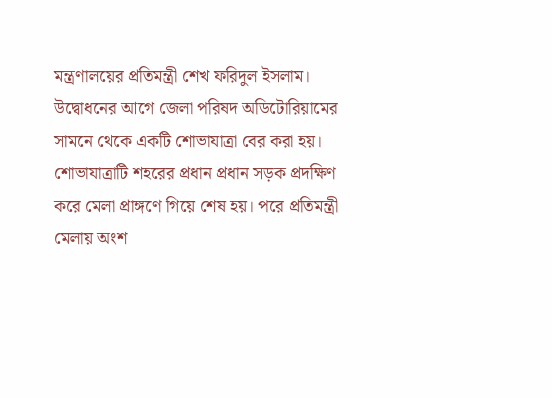মন্ত্রণালয়ের প্রতিমন্ত্রী শেখ ফরিদুল ইসলাম।
উদ্বোধনের আগে জেলা পরিষদ অডিটোরিয়ামের সামনে থেকে একটি শোভাযাত্রা বের করা হয়। শোভাযাত্রাটি শহরের প্রধান প্রধান সড়ক প্রদক্ষিণ করে মেলা প্রাঙ্গণে গিয়ে শেষ হয়। পরে প্রতিমন্ত্রী মেলায় অংশ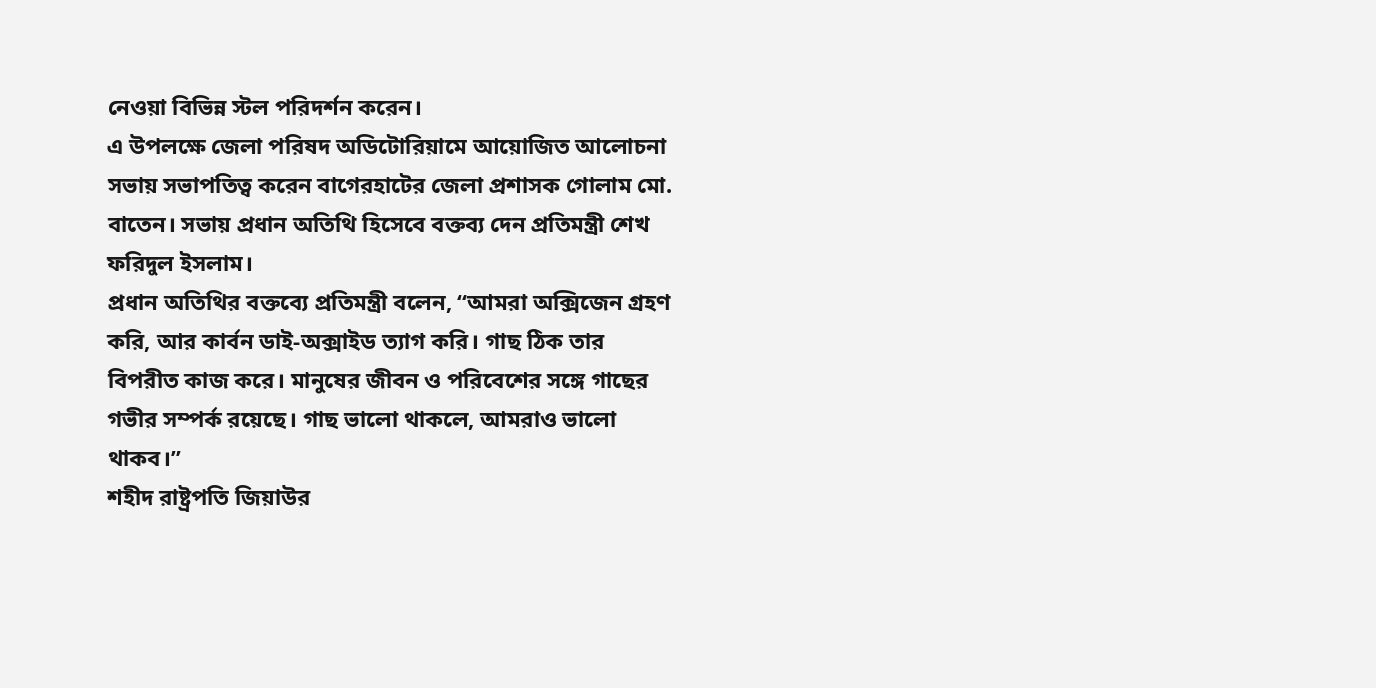নেওয়া বিভিন্ন স্টল পরিদর্শন করেন।
এ উপলক্ষে জেলা পরিষদ অডিটোরিয়ামে আয়োজিত আলোচনা সভায় সভাপতিত্ব করেন বাগেরহাটের জেলা প্রশাসক গোলাম মো. বাতেন। সভায় প্রধান অতিথি হিসেবে বক্তব্য দেন প্রতিমন্ত্রী শেখ ফরিদুল ইসলাম।
প্রধান অতিথির বক্তব্যে প্রতিমন্ত্রী বলেন, “আমরা অক্সিজেন গ্রহণ করি, আর কার্বন ডাই-অক্সাইড ত্যাগ করি। গাছ ঠিক তার বিপরীত কাজ করে। মানুষের জীবন ও পরিবেশের সঙ্গে গাছের গভীর সম্পর্ক রয়েছে। গাছ ভালো থাকলে, আমরাও ভালো থাকব।”
শহীদ রাষ্ট্রপতি জিয়াউর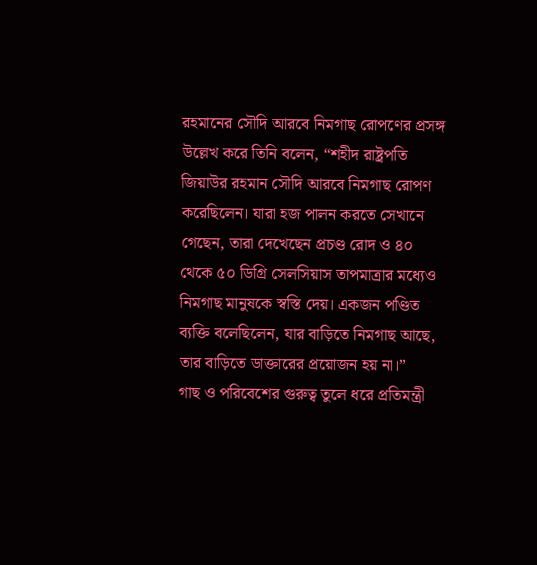রহমানের সৌদি আরবে নিমগাছ রোপণের প্রসঙ্গ উল্লেখ করে তিনি বলেন, “শহীদ রাষ্ট্রপতি জিয়াউর রহমান সৌদি আরবে নিমগাছ রোপণ করেছিলেন। যারা হজ পালন করতে সেখানে গেছেন, তারা দেখেছেন প্রচণ্ড রোদ ও ৪০ থেকে ৫০ ডিগ্রি সেলসিয়াস তাপমাত্রার মধ্যেও নিমগাছ মানুষকে স্বস্তি দেয়। একজন পণ্ডিত ব্যক্তি বলেছিলেন, যার বাড়িতে নিমগাছ আছে, তার বাড়িতে ডাক্তারের প্রয়োজন হয় না।”
গাছ ও পরিবেশের গুরুত্ব তুলে ধরে প্রতিমন্ত্রী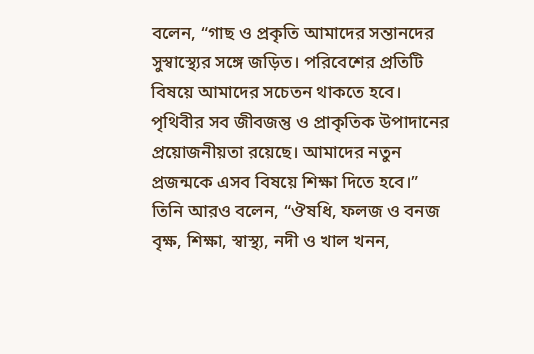বলেন, “গাছ ও প্রকৃতি আমাদের সন্তানদের সুস্বাস্থ্যের সঙ্গে জড়িত। পরিবেশের প্রতিটি বিষয়ে আমাদের সচেতন থাকতে হবে। পৃথিবীর সব জীবজন্তু ও প্রাকৃতিক উপাদানের প্রয়োজনীয়তা রয়েছে। আমাদের নতুন প্রজন্মকে এসব বিষয়ে শিক্ষা দিতে হবে।”
তিনি আরও বলেন, “ঔষধি, ফলজ ও বনজ বৃক্ষ, শিক্ষা, স্বাস্থ্য, নদী ও খাল খনন,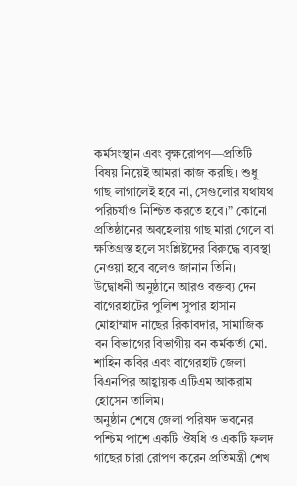কর্মসংস্থান এবং বৃক্ষরোপণ—প্রতিটি বিষয় নিয়েই আমরা কাজ করছি। শুধু গাছ লাগালেই হবে না, সেগুলোর যথাযথ পরিচর্যাও নিশ্চিত করতে হবে।” কোনো প্রতিষ্ঠানের অবহেলায় গাছ মারা গেলে বা ক্ষতিগ্রস্ত হলে সংশ্লিষ্টদের বিরুদ্ধে ব্যবস্থা নেওয়া হবে বলেও জানান তিনি।
উদ্বোধনী অনুষ্ঠানে আরও বক্তব্য দেন বাগেরহাটের পুলিশ সুপার হাসান মোহাম্মাদ নাছের রিকাবদার, সামাজিক বন বিভাগের বিভাগীয় বন কর্মকর্তা মো. শাহিন কবির এবং বাগেরহাট জেলা বিএনপির আহ্বায়ক এটিএম আকরাম হোসেন তালিম।
অনুষ্ঠান শেষে জেলা পরিষদ ভবনের পশ্চিম পাশে একটি ঔষধি ও একটি ফলদ গাছের চারা রোপণ করেন প্রতিমন্ত্রী শেখ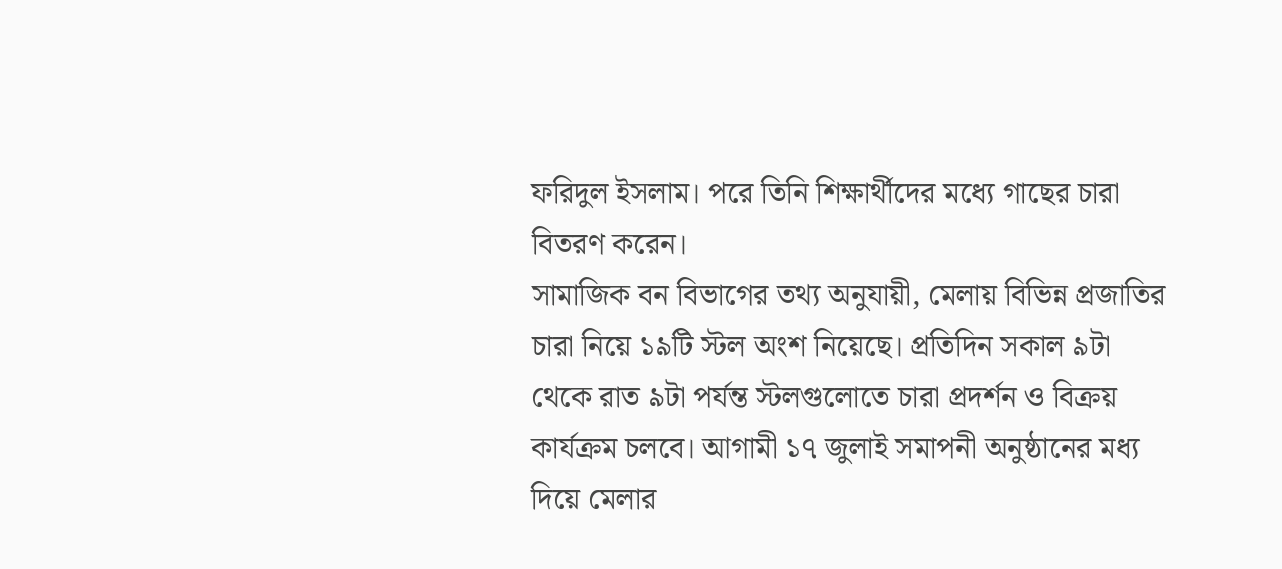ফরিদুল ইসলাম। পরে তিনি শিক্ষার্থীদের মধ্যে গাছের চারা বিতরণ করেন।
সামাজিক বন বিভাগের তথ্য অনুযায়ী, মেলায় বিভিন্ন প্রজাতির চারা নিয়ে ১৯টি স্টল অংশ নিয়েছে। প্রতিদিন সকাল ৯টা থেকে রাত ৯টা পর্যন্ত স্টলগুলোতে চারা প্রদর্শন ও বিক্রয় কার্যক্রম চলবে। আগামী ১৭ জুলাই সমাপনী অনুষ্ঠানের মধ্য দিয়ে মেলার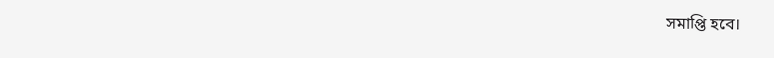সমাপ্তি হবে।